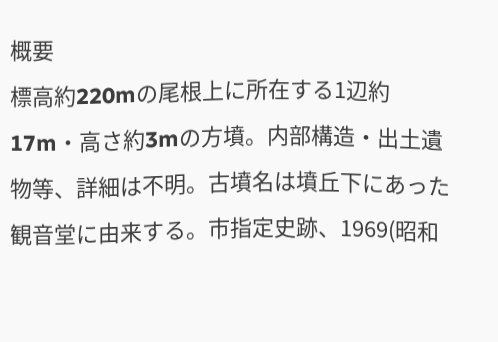概要
標高約220mの尾根上に所在する1辺約17m・高さ約3mの方墳。内部構造・出土遺物等、詳細は不明。古墳名は墳丘下にあった観音堂に由来する。市指定史跡、1969(昭和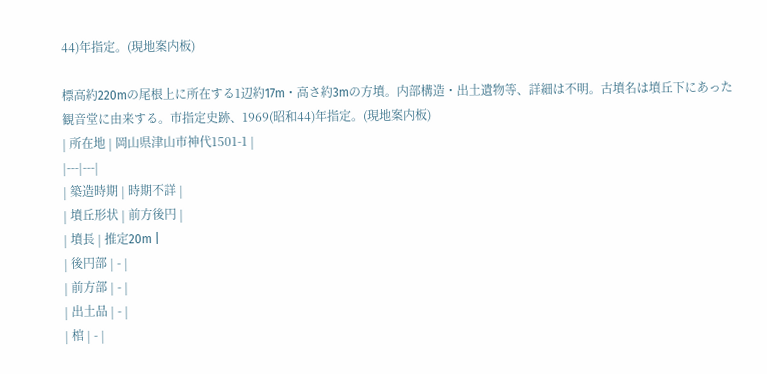44)年指定。(現地案内板)

標高約220mの尾根上に所在する1辺約17m・高さ約3mの方墳。内部構造・出土遺物等、詳細は不明。古墳名は墳丘下にあった観音堂に由来する。市指定史跡、1969(昭和44)年指定。(現地案内板)
| 所在地 | 岡山県津山市神代1501-1 |
|---|---|
| 築造時期 | 時期不詳 |
| 墳丘形状 | 前方後円 |
| 墳長 | 推定20m |
| 後円部 | - |
| 前方部 | - |
| 出土品 | - |
| 棺 | - |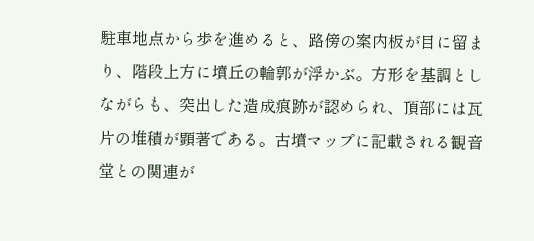駐車地点から歩を進めると、路傍の案内板が目に留まり、階段上方に墳丘の輪郭が浮かぶ。方形を基調としながらも、突出した造成痕跡が認められ、頂部には瓦片の堆積が顕著である。古墳マップに記載される観音堂との関連が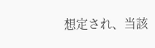想定され、当該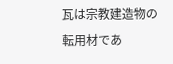瓦は宗教建造物の転用材であ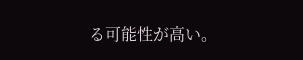る可能性が高い。